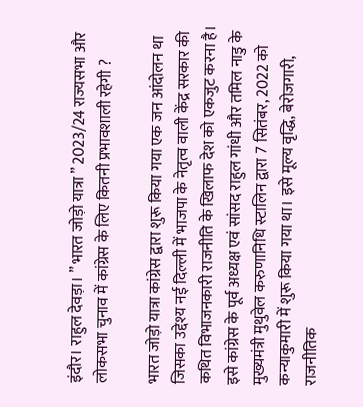इंदौर। राहुल देवड़ा। ” भारत जोड़ो यात्रा ” 2023/24 राज्यसभा और लोकसभा चुनाव में कांग्रेस के लिए कितनी प्रभावशाली रहेगी ?

भारत जोड़ो यात्रा कांग्रेस द्वारा शुरू किया गया एक जन आंदोलन था जिसका उद्देश्य नई दिल्ली में भाजपा के नेतृत्व वाली केंद्र सरकार की कथित विभाजनकारी राजनीति के खिलाफ देश को एकजुट करना है। इसे कांग्रेस के पूर्व अध्यक्ष एवं सांसद राहुल गांधी और तमिल नाडु के मुख्यमंत्री मुथुवेल करुणानिधि स्टालिन द्वारा 7 सितंबर, 2022 को कन्याकुमारी में शुरू किया गया था। इसे मूल्य वृद्धि, बेरोजगारी, राजनीतिक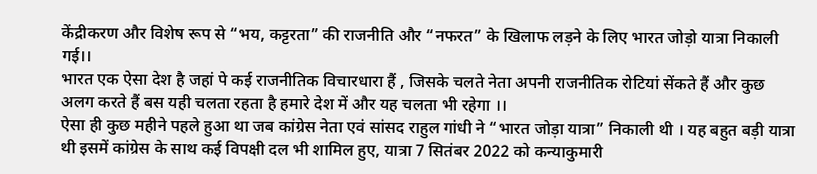केंद्रीकरण और विशेष रूप से “भय, कट्टरता” की राजनीति और “नफरत” के खिलाफ लड़ने के लिए भारत जोड़ो यात्रा निकाली गई।।
भारत एक ऐसा देश है जहां पे कई राजनीतिक विचारधारा हैं , जिसके चलते नेता अपनी राजनीतिक रोटियां सेंकते हैं और कुछ अलग करते हैं बस यही चलता रहता है हमारे देश में और यह चलता भी रहेगा ।।
ऐसा ही कुछ महीने पहले हुआ था जब कांग्रेस नेता एवं सांसद राहुल गांधी ने “भारत जोड़ा यात्रा” निकाली थी । यह बहुत बड़ी यात्रा थी इसमें कांग्रेस के साथ कई विपक्षी दल भी शामिल हुए, यात्रा 7 सितंबर 2022 को कन्याकुमारी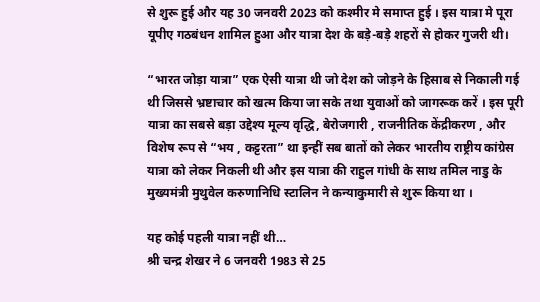से शुरू हुई और यह 30 जनवरी 2023 को कश्मीर मे समाप्त हुई । इस यात्रा मे पूरा यूपीए गठबंधन शामिल हुआ और यात्रा देश के बड़े-बड़े शहरों से होकर गुजरी थी।

“भारत जोड़ा यात्रा” एक ऐसी यात्रा थी जो देश को जोड़ने के हिसाब से निकाली गई थी जिससे भ्रष्टाचार को खत्म किया जा सके तथा युवाओं को जागरूक करें । इस पूरी यात्रा का सबसे बड़ा उद्देश्य मूल्य वृद्धि, बेरोजगारी , राजनीतिक केंद्रीकरण , और विशेष रूप से “भय , कट्टरता” था इन्हीं सब बातों को लेकर भारतीय राष्ट्रीय कांग्रेस यात्रा को लेकर निकली थी और इस यात्रा की राहुल गांधी के साथ तमिल नाडु के मुख्यमंत्री मुथुवेल करुणानिधि स्टालिन ने कन्याकुमारी से शुरू किया था ।

यह कोई पहली यात्रा नहीं थी…
श्री चन्द्र शेखर ने 6 जनवरी 1983 से 25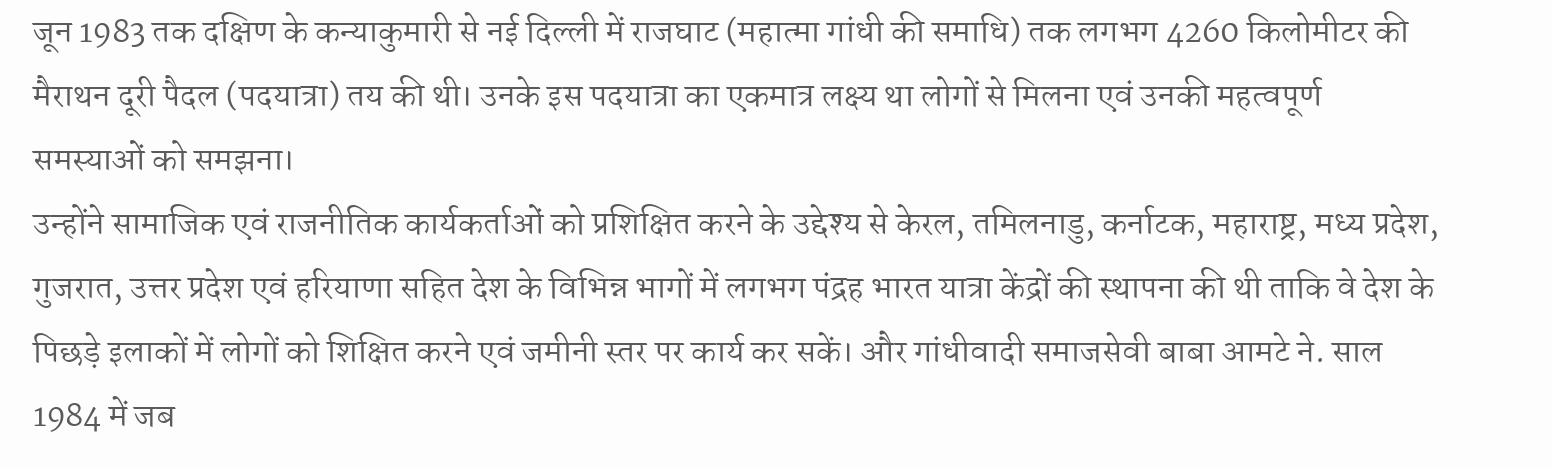जून 1983 तक दक्षिण के कन्याकुमारी से नई दिल्ली में राजघाट (महात्मा गांधी की समाधि) तक लगभग 4260 किलोमीटर की मैराथन दूरी पैदल (पदयात्रा) तय की थी। उनके इस पदयात्रा का एकमात्र लक्ष्य था लोगों से मिलना एवं उनकी महत्वपूर्ण समस्याओं को समझना।
उन्होंने सामाजिक एवं राजनीतिक कार्यकर्ताओं को प्रशिक्षित करने के उद्देश्य से केरल, तमिलनाडु, कर्नाटक, महाराष्ट्र, मध्य प्रदेश, गुजरात, उत्तर प्रदेश एवं हरियाणा सहित देश के विभिन्न भागों में लगभग पंद्रह भारत यात्रा केंद्रों की स्थापना की थी ताकि वे देश के पिछड़े इलाकों में लोगों को शिक्षित करने एवं जमीनी स्तर पर कार्य कर सकें। और गांधीवादी समाजसेवी बाबा आमटे ने. साल 1984 में जब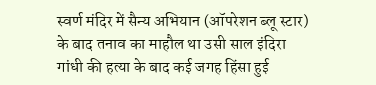स्वर्ण मंदिर में सैन्य अभियान (ऑपरेशन ब्लू स्टार) के बाद तनाव का माहौल था उसी साल इंदिरा गांधी की हत्या के बाद कई जगह हिंसा हुई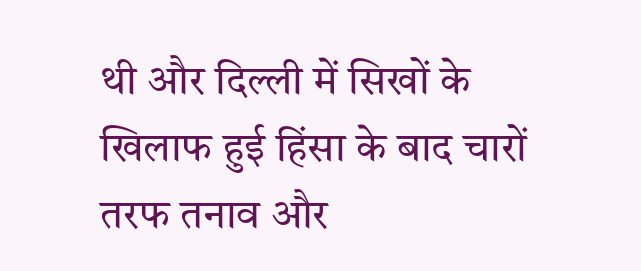थी और दिल्ली में सिखों के खिलाफ हुई हिंसा के बाद चारों तरफ तनाव और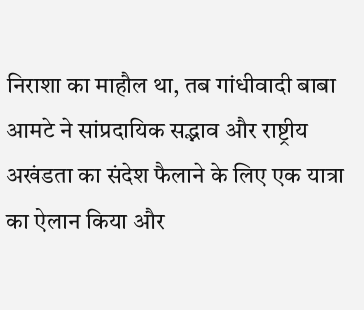निराशा का माहौल था, तब गांधीवादी बाबा आमटे ने सांप्रदायिक सद्भाव और राष्ट्रीय अखंडता का संदेश फैलाने के लिए एक यात्रा का ऐलान किया और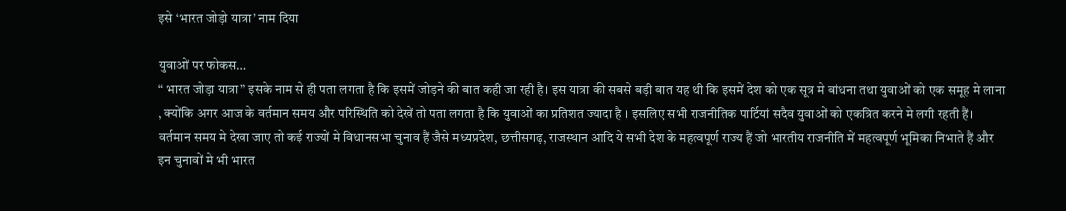इसे ‘भारत जोड़ो यात्रा’ नाम दिया

युवाओं पर फोकस…
“ भारत जोड़ा यात्रा” इसके नाम से ही पता लगता है कि इसमें जोड़ने की बात कही जा रही है। इस यात्रा की सबसे बड़ी बात यह थी कि इसमें देश को एक सूत्र मे बांधना तथा युवाओं को एक समूह मे लाना , क्योंकि अगर आज के वर्तमान समय और परिस्थिति को देखें तो पता लगता है कि युवाओं का प्रतिशत ज्यादा है । इसलिए सभी राजनीतिक पार्टियां सदैव युवाओं को एकत्रित करने मे लगी रहती हैं।
वर्तमान समय मे देखा जाए तो कई राज्यों मे विधानसभा चुनाव हैं जैसे मध्यप्रदेश, छत्तीसगढ़, राजस्थान आदि ये सभी देश के महत्वपूर्ण राज्य हैं जो भारतीय राजनीति में महत्वपूर्ण भूमिका निभाते हैं और इन चुनावों मे भी भारत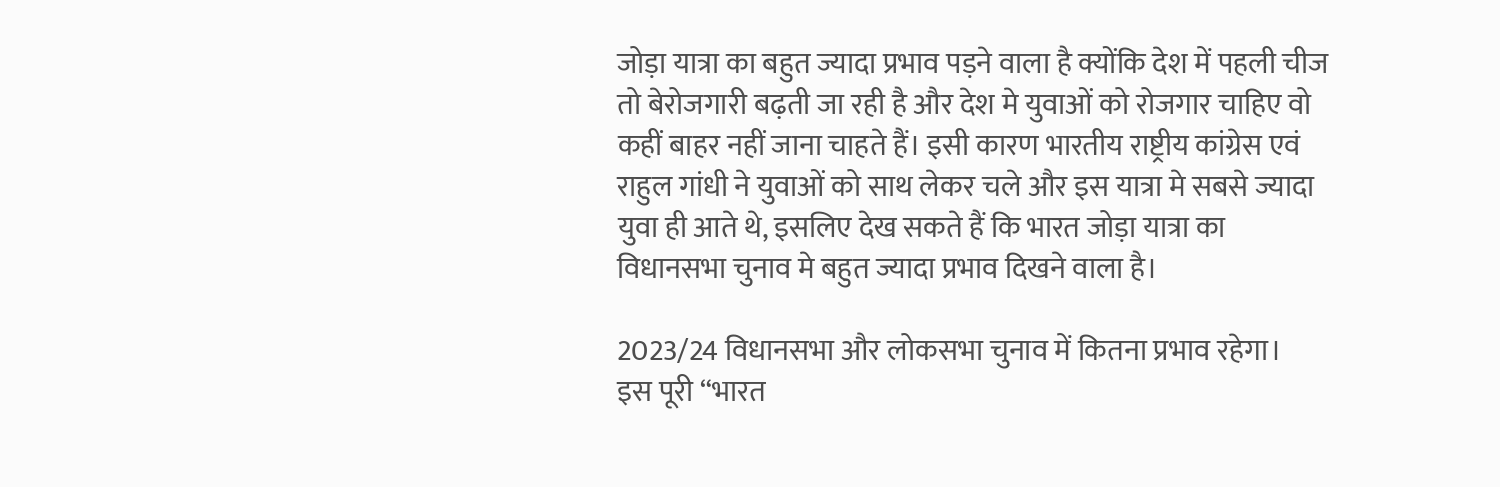जोड़ा यात्रा का बहुत ज्यादा प्रभाव पड़ने वाला है क्योंकि देश में पहली चीज तो बेरोजगारी बढ़ती जा रही है और देश मे युवाओं को रोजगार चाहिए वो कहीं बाहर नहीं जाना चाहते हैं। इसी कारण भारतीय राष्ट्रीय कांग्रेस एवं राहुल गांधी ने युवाओं को साथ लेकर चले और इस यात्रा मे सबसे ज्यादा युवा ही आते थे, इसलिए देख सकते हैं कि भारत जोड़ा यात्रा का विधानसभा चुनाव मे बहुत ज्यादा प्रभाव दिखने वाला है।

2023/24 विधानसभा और लोकसभा चुनाव में कितना प्रभाव रहेगा।
इस पूरी “भारत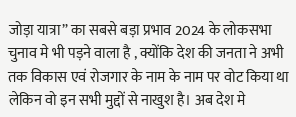जोड़ा यात्रा” का सबसे बड़ा प्रभाव 2024 के लोकसभा चुनाव मे भी पड़ने वाला है , क्योंकि देश की जनता ने अभी तक विकास एवं रोजगार के नाम के नाम पर वोट किया था लेकिन वो इन सभी मुद्दों से नाखुश है। अब देश मे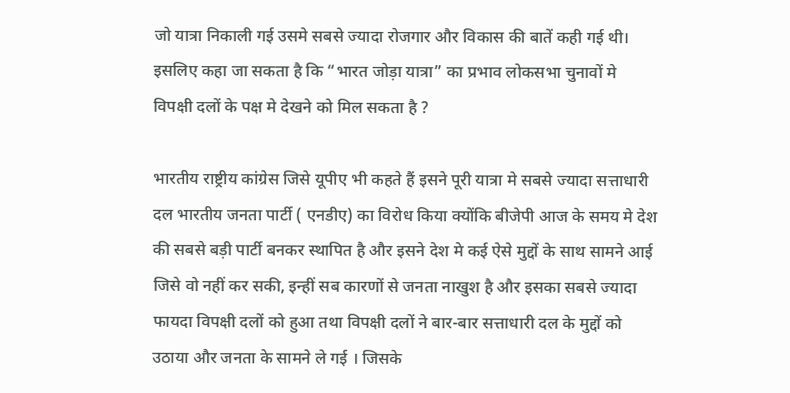जो यात्रा निकाली गई उसमे सबसे ज्यादा रोजगार और विकास की बातें कही गई थी। इसलिए कहा जा सकता है कि “भारत जोड़ा यात्रा” का प्रभाव लोकसभा चुनावों मे विपक्षी दलों के पक्ष मे देखने को मिल सकता है ?

भारतीय राष्ट्रीय कांग्रेस जिसे यूपीए भी कहते हैं इसने पूरी यात्रा मे सबसे ज्यादा सत्ताधारी दल भारतीय जनता पार्टी ( एनडीए) का विरोध किया क्योंकि बीजेपी आज के समय मे देश की सबसे बड़ी पार्टी बनकर स्थापित है और इसने देश मे कई ऐसे मुद्दों के साथ सामने आई जिसे वो नहीं कर सकी, इन्हीं सब कारणों से जनता नाखुश है और इसका सबसे ज्यादा फायदा विपक्षी दलों को हुआ तथा विपक्षी दलों ने बार-बार सत्ताधारी दल के मुद्दों को उठाया और जनता के सामने ले गई । जिसके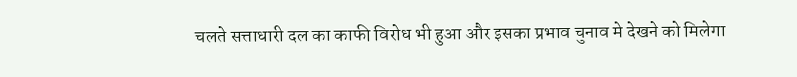चलते सत्ताधारी दल का काफी विरोध भी हुआ और इसका प्रभाव चुनाव मे देखने को मिलेगा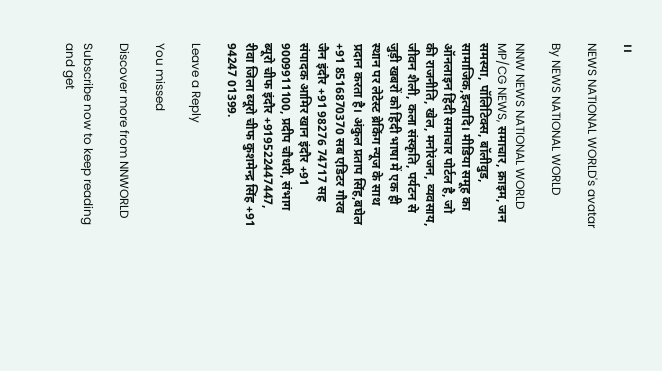।।

NEWS NATIONAL WORLD's avatar

By NEWS NATIONAL WORLD

NNW NEWS NATIONAL WORLD MP/CG NEWS, समाचार, क्राइम, जन समस्या, पॉलिटिक्स, बॉलीवुड, सामाजिक,इत्यादि। मीडिया समूह का ऑनलाइन हिंदी समाचार पोर्टल है, जो की राजनीति, खेल, मनोरंजन, व्यवसाय, जीवन शैली, कला संस्कृति, पर्यटन से जुड़ी खबरों को हिंदी भाषा में एक ही स्थान पर लेटेस्ट ब्रेकिंग न्यूज के साथ प्रदान करता है। अंकुल प्रताप सिंह,बघेल +91 8516870370 सब एडिटर गौरव जैन इंदौर +91 98276 74717 सह संपादक आमिर खान इंदौर +91 9009911100, प्रदीप चौधरी, संभाग ब्यूरो चीफ इंदौर +919522447447, रीवा जिला ब्यूरो चीफ कुशमेन्द्र सिंह +91 94247 01399.

Leave a Reply

You missed

Discover more from NNWORLD

Subscribe now to keep reading and get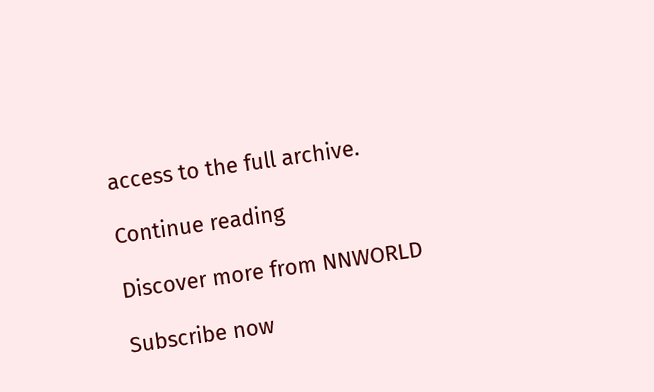access to the full archive.

Continue reading

Discover more from NNWORLD

Subscribe now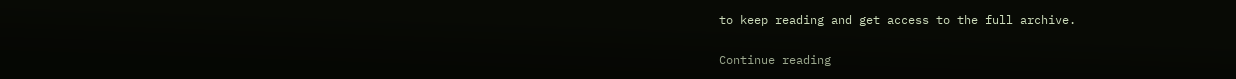to keep reading and get access to the full archive.

Continue reading